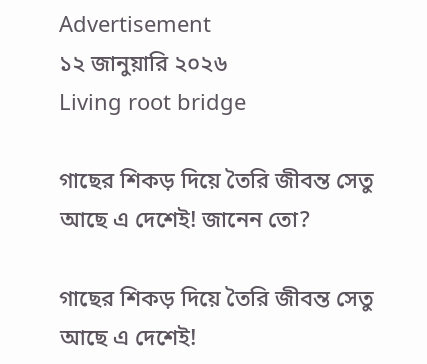Advertisement
১২ জানুয়ারি ২০২৬
Living root bridge

গাছের শিকড় দিয়ে তৈরি জীবন্ত সেতু আছে এ দেশেই! জানেন তো?

গাছের শিকড় দিয়ে তৈরি জীবন্ত সেতু আছে এ দেশেই!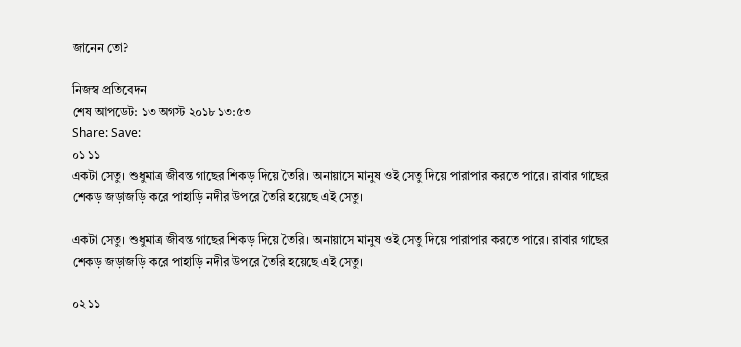জানেন তো?

নিজস্ব প্রতিবেদন
শেষ আপডেট: ১৩ অগস্ট ২০১৮ ১৩:৫৩
Share: Save:
০১ ১১
একটা সেতু। শুধুমাত্র জীবন্ত গাছের শিকড় দিয়ে তৈরি। অনায়াসে মানুষ ওই সেতু দিয়ে পারাপার করতে পারে। রাবার গাছের শেকড় জড়াজড়ি করে পাহাড়ি নদীর উপরে তৈরি হয়েছে এই সেতু।

একটা সেতু। শুধুমাত্র জীবন্ত গাছের শিকড় দিয়ে তৈরি। অনায়াসে মানুষ ওই সেতু দিয়ে পারাপার করতে পারে। রাবার গাছের শেকড় জড়াজড়ি করে পাহাড়ি নদীর উপরে তৈরি হয়েছে এই সেতু।

০২ ১১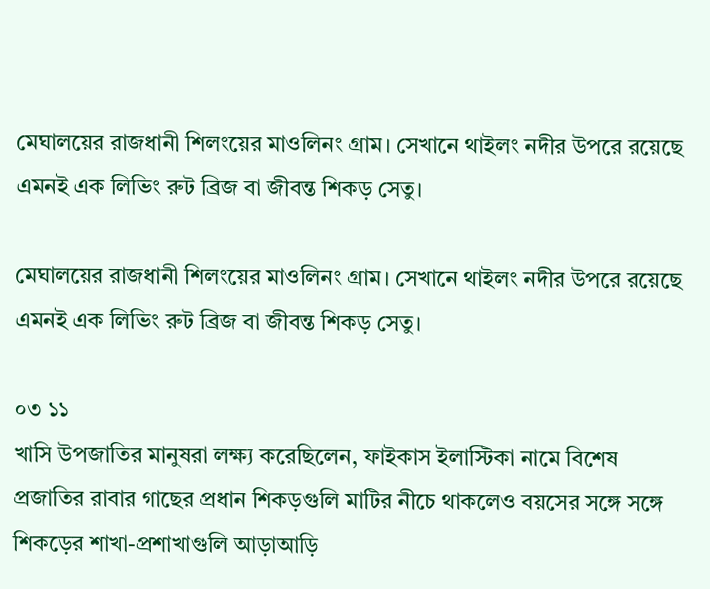মেঘালয়ের রাজধানী শিলংয়ের মাওলিনং গ্রাম। সেখানে থাইলং নদীর উপরে রয়েছে এমনই এক লিভিং রুট ব্রিজ বা জীবন্ত শিকড় সেতু।

মেঘালয়ের রাজধানী শিলংয়ের মাওলিনং গ্রাম। সেখানে থাইলং নদীর উপরে রয়েছে এমনই এক লিভিং রুট ব্রিজ বা জীবন্ত শিকড় সেতু।

০৩ ১১
খাসি উপজাতির মানুষরা লক্ষ্য করেছিলেন, ফাইকাস ইলাস্টিকা নামে বিশেষ প্রজাতির রাবার গাছের প্রধান শিকড়গুলি মাটির নীচে থাকলেও বয়সের সঙ্গে সঙ্গে শিকড়ের শাখা-প্রশাখাগুলি আড়াআড়ি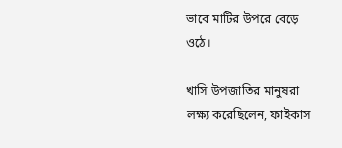ভাবে মাটির উপরে বেড়ে ওঠে।

খাসি উপজাতির মানুষরা লক্ষ্য করেছিলেন, ফাইকাস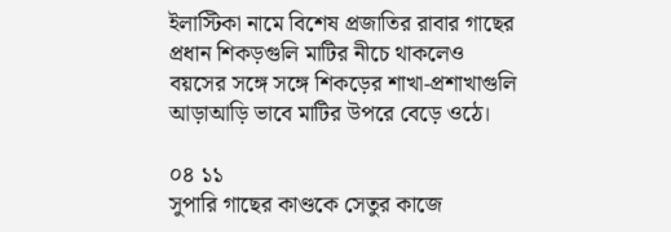ইলাস্টিকা নামে বিশেষ প্রজাতির রাবার গাছের প্রধান শিকড়গুলি মাটির নীচে থাকলেও বয়সের সঙ্গে সঙ্গে শিকড়ের শাখা-প্রশাখাগুলি আড়াআড়ি ভাবে মাটির উপরে বেড়ে ওঠে।

০৪ ১১
সুপারি গাছের কাণ্ডকে সেতুর কাজে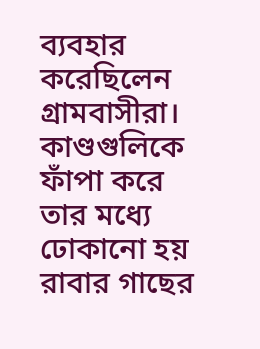ব্যবহার করেছিলেন গ্রামবাসীরা। কাণ্ডগুলিকে ফাঁপা করে তার মধ্যে ঢোকানো হয় রাবার গাছের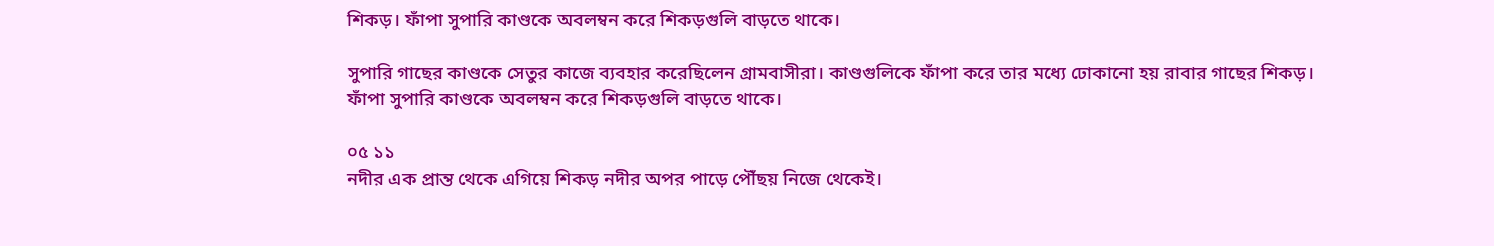শিকড়। ফাঁপা সুপারি কাণ্ডকে অবলম্বন করে শিকড়গুলি বাড়তে থাকে।

সুপারি গাছের কাণ্ডকে সেতুর কাজে ব্যবহার করেছিলেন গ্রামবাসীরা। কাণ্ডগুলিকে ফাঁপা করে তার মধ্যে ঢোকানো হয় রাবার গাছের শিকড়। ফাঁপা সুপারি কাণ্ডকে অবলম্বন করে শিকড়গুলি বাড়তে থাকে।

০৫ ১১
নদীর এক প্রান্ত থেকে এগিয়ে শিকড় নদীর অপর পাড়ে পৌঁছয় নিজে থেকেই।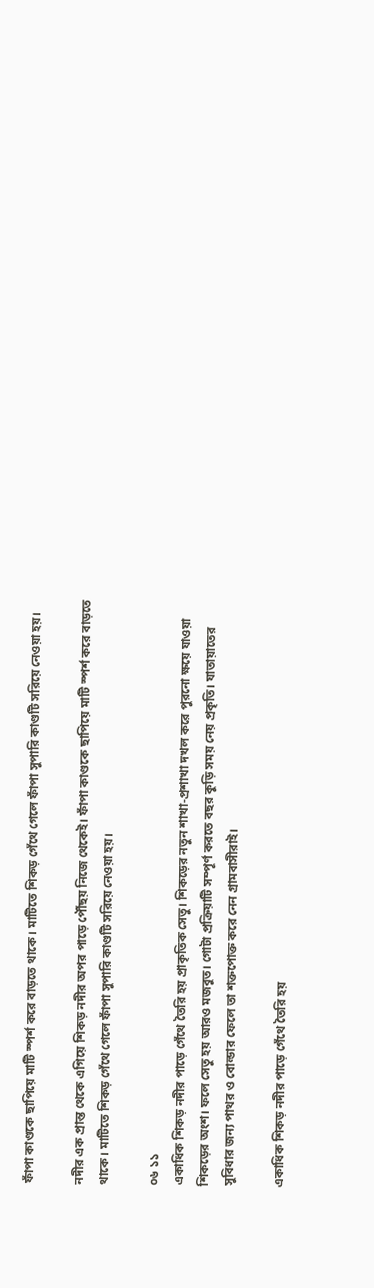ফাঁপা কাণ্ডকে ছাপিয়ে মাটি স্পর্শ করে বাড়তে থাকে। মাটিতে শিকড় গেঁথে গেলে ফাঁপা সুপারি কাণ্ডটি সরিয়ে নেওয়া হয়।

নদীর এক প্রান্ত থেকে এগিয়ে শিকড় নদীর অপর পাড়ে পৌঁছয় নিজে থেকেই। ফাঁপা কাণ্ডকে ছাপিয়ে মাটি স্পর্শ করে বাড়তে থাকে। মাটিতে শিকড় গেঁথে গেলে ফাঁপা সুপারি কাণ্ডটি সরিয়ে নেওয়া হয়।

০৬ ১১
একাধিক শিকড় নদীর পাড়ে গেঁথে তৈরি হয় প্রাকৃতিক সেতু। শিকড়ের নতুন শাখা-প্রশাখা দখল করে পুরনো ক্ষয়ে যাওয়া শিকড়ের অংশ। ফলে সেতু হয় আরও মজবুত। গোটা প্রক্রিয়াটি সম্পূর্ণ করতে বছর কুড়ি সময় নেয় প্রকৃতি। যাতায়াতের সুবিধার জন্য পাথর ও বোল্ডার ফেলে তা শক্তপোক্ত করে নেন গ্রামবাসীরাই।

একাধিক শিকড় নদীর পাড়ে গেঁথে তৈরি হয়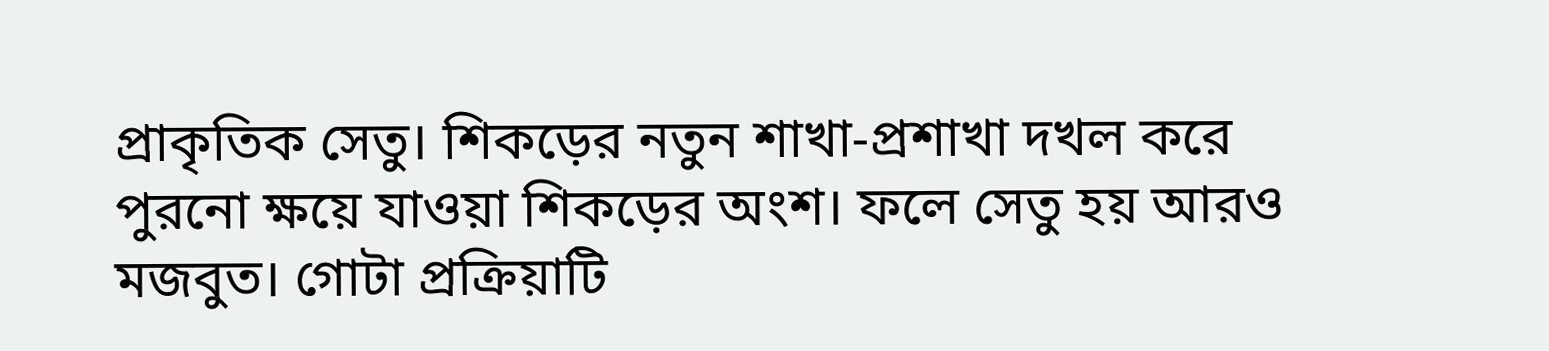প্রাকৃতিক সেতু। শিকড়ের নতুন শাখা-প্রশাখা দখল করে পুরনো ক্ষয়ে যাওয়া শিকড়ের অংশ। ফলে সেতু হয় আরও মজবুত। গোটা প্রক্রিয়াটি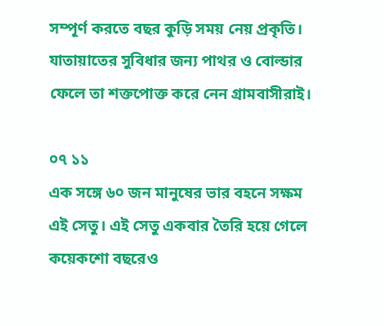সম্পূর্ণ করতে বছর কুড়ি সময় নেয় প্রকৃতি। যাতায়াতের সুবিধার জন্য পাথর ও বোল্ডার ফেলে তা শক্তপোক্ত করে নেন গ্রামবাসীরাই।

০৭ ১১
এক সঙ্গে ৬০ জন মানুষের ভার বহনে সক্ষম এই সেতু। এই সেতু একবার তৈরি হয়ে গেলে কয়েকশো বছরেও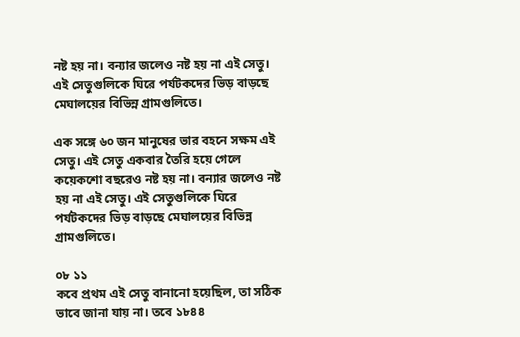নষ্ট হয় না। বন্যার জলেও নষ্ট হয় না এই সেতু। এই সেতুগুলিকে ঘিরে পর্যটকদের ভিড় বাড়ছে মেঘালয়ের বিভিন্ন গ্রামগুলিতে।

এক সঙ্গে ৬০ জন মানুষের ভার বহনে সক্ষম এই সেতু। এই সেতু একবার তৈরি হয়ে গেলে কয়েকশো বছরেও নষ্ট হয় না। বন্যার জলেও নষ্ট হয় না এই সেতু। এই সেতুগুলিকে ঘিরে পর্যটকদের ভিড় বাড়ছে মেঘালয়ের বিভিন্ন গ্রামগুলিতে।

০৮ ১১
কবে প্রথম এই সেতু বানানো হয়েছিল, তা সঠিক ভাবে জানা যায় না। তবে ১৮৪৪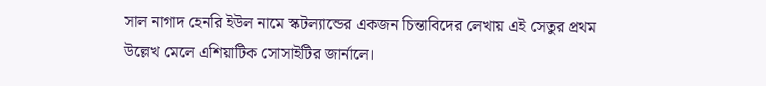সাল নাগাদ হেনরি ইউল নামে স্কটল্যান্ডের একজন চিন্তাবিদের লেখায় এই সেতুর প্রথম উল্লেখ মেলে এশিয়াটিক সোসাইটির জার্নালে।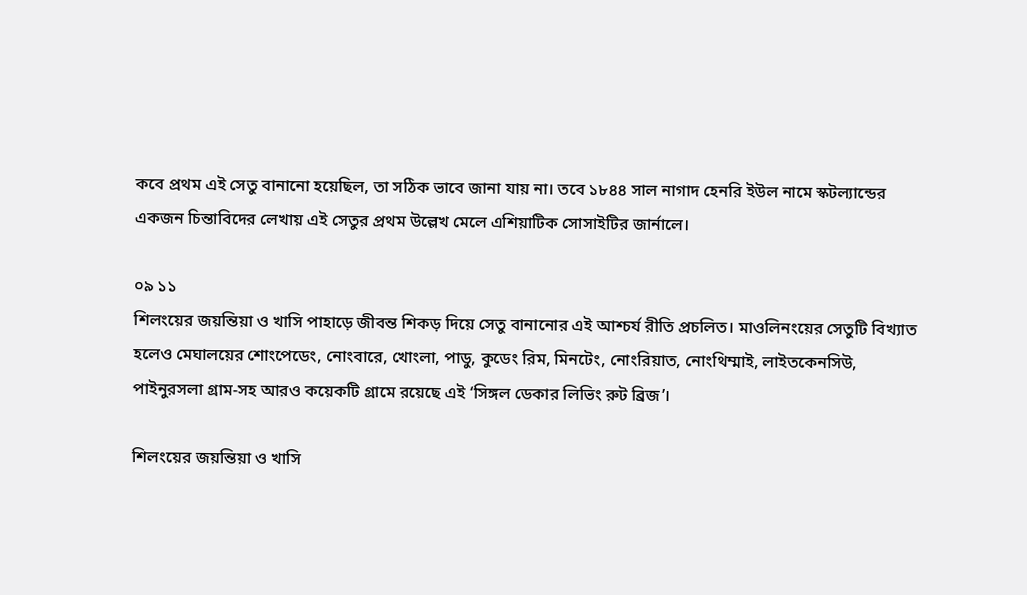কবে প্রথম এই সেতু বানানো হয়েছিল, তা সঠিক ভাবে জানা যায় না। তবে ১৮৪৪ সাল নাগাদ হেনরি ইউল নামে স্কটল্যান্ডের একজন চিন্তাবিদের লেখায় এই সেতুর প্রথম উল্লেখ মেলে এশিয়াটিক সোসাইটির জার্নালে।

০৯ ১১
শিলংয়ের জয়ন্তিয়া ও খাসি পাহাড়ে জীবন্ত শিকড় দিয়ে সেতু বানানোর এই আশ্চর্য রীতি প্রচলিত। মাওলিনংয়ের সেতুটি বিখ্যাত হলেও মেঘালয়ের শোংপেডেং, নোংবারে, খোংলা, পাডু, কুডেং রিম, মিনটেং, নোংরিয়াত, নোংথিম্মাই, লাইতকেনসিউ, পাইনুরসলা গ্রাম-সহ আরও কয়েকটি গ্রামে রয়েছে এই ‘সিঙ্গল ডেকার লিভিং রুট ব্রিজ’।

শিলংয়ের জয়ন্তিয়া ও খাসি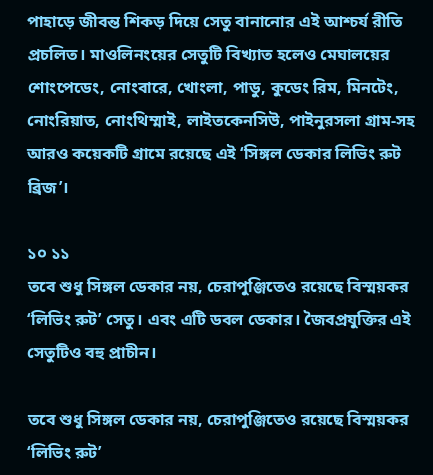পাহাড়ে জীবন্ত শিকড় দিয়ে সেতু বানানোর এই আশ্চর্য রীতি প্রচলিত। মাওলিনংয়ের সেতুটি বিখ্যাত হলেও মেঘালয়ের শোংপেডেং, নোংবারে, খোংলা, পাডু, কুডেং রিম, মিনটেং, নোংরিয়াত, নোংথিম্মাই, লাইতকেনসিউ, পাইনুরসলা গ্রাম-সহ আরও কয়েকটি গ্রামে রয়েছে এই ‘সিঙ্গল ডেকার লিভিং রুট ব্রিজ’।

১০ ১১
তবে শুধু সিঙ্গল ডেকার নয়, চেরাপুঞ্জিতেও রয়েছে বিস্ময়কর ‘লিভিং রুট’ সেতু। এবং এটি ডবল ডেকার। জৈবপ্রযুক্তির এই সেতুটিও বহু প্রাচীন।

তবে শুধু সিঙ্গল ডেকার নয়, চেরাপুঞ্জিতেও রয়েছে বিস্ময়কর ‘লিভিং রুট’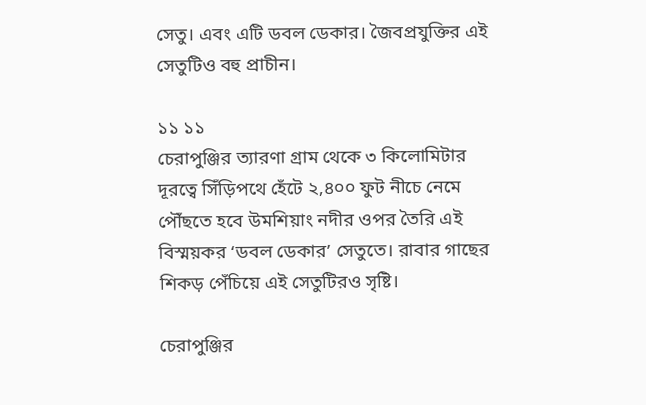সেতু। এবং এটি ডবল ডেকার। জৈবপ্রযুক্তির এই সেতুটিও বহু প্রাচীন।

১১ ১১
চেরাপুঞ্জির ত্যারণা গ্রাম থেকে ৩ কিলোমিটার দূরত্বে সিঁড়িপথে হেঁটে ২,৪০০ ফুট নীচে নেমে পৌঁছতে হবে উমশিয়াং নদীর ওপর তৈরি এই বিস্ময়কর ‘ডবল ডেকার’ সেতুতে। রাবার গাছের শিকড় পেঁচিয়ে এই সেতুটিরও সৃষ্টি।

চেরাপুঞ্জির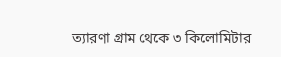ত্যারণা গ্রাম থেকে ৩ কিলোমিটার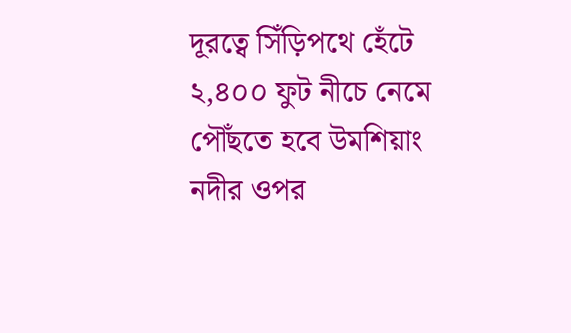দূরত্বে সিঁড়িপথে হেঁটে ২,৪০০ ফুট নীচে নেমে পৌঁছতে হবে উমশিয়াং নদীর ওপর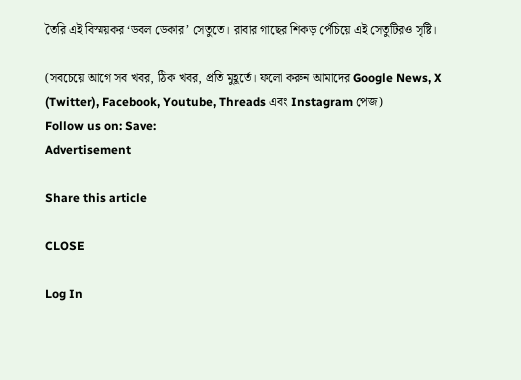তৈরি এই বিস্ময়কর ‘ডবল ডেকার’ সেতুতে। রাবার গাছের শিকড় পেঁচিয়ে এই সেতুটিরও সৃষ্টি।

(সবচেয়ে আগে সব খবর, ঠিক খবর, প্রতি মুহূর্তে। ফলো করুন আমাদের Google News, X (Twitter), Facebook, Youtube, Threads এবং Instagram পেজ)
Follow us on: Save:
Advertisement

Share this article

CLOSE

Log In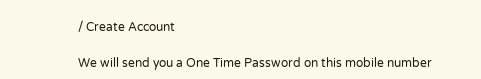/ Create Account

We will send you a One Time Password on this mobile number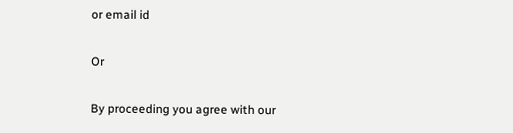or email id

Or

By proceeding you agree with our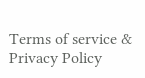Terms of service & Privacy Policy